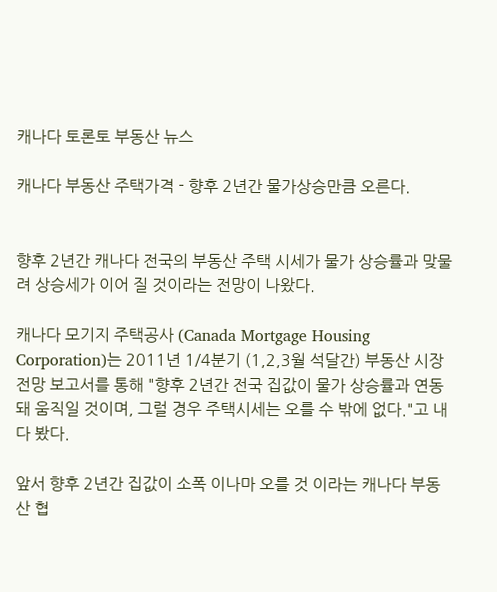캐나다 토론토 부동산 뉴스

캐나다 부동산 주택가격 - 향후 2년간 물가상승만큼 오른다.


향후 2년간 캐나다 전국의 부동산 주택 시세가 물가 상승률과 맞물려 상승세가 이어 질 것이라는 전망이 나왔다.

캐나다 모기지 주택공사 (Canada Mortgage Housing Corporation)는 2011년 1/4분기 (1,2,3월 석달간) 부동산 시장 전망 보고서를 통해 "향후 2년간 전국 집값이 물가 상승률과 연동돼 움직일 것이며, 그럴 경우 주택시세는 오를 수 밖에 없다."고 내다 봤다.

앞서 향후 2년간 집값이 소폭 이나마 오를 것 이라는 캐나다 부동산 협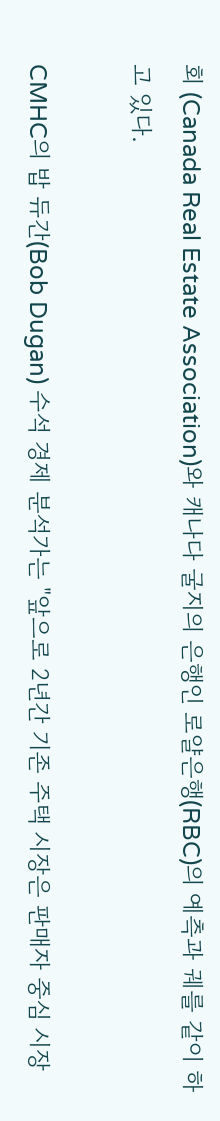회 (Canada Real Estate Association)와 캐나다 굴지의 은행인 로얄은행(RBC)의 예측과 궤를 같이 하고 있다.

CMHC의 밥 듀간(Bob Dugan) 수석 경제 분석가는 "앞으로 2년간 기존 주택 시장은 판매자 중심 시장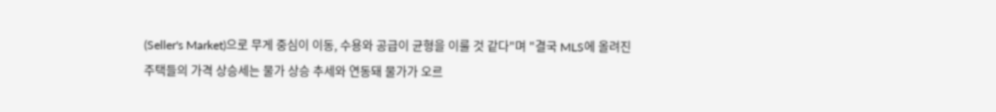(Seller's Market)으로 무게 중심이 이동, 수용와 공급이 균형을 이룰 것 같다"며 "결국 MLS에 올려진 주택들의 가격 상승세는 물가 상승 추세와 연동돼 물가가 오르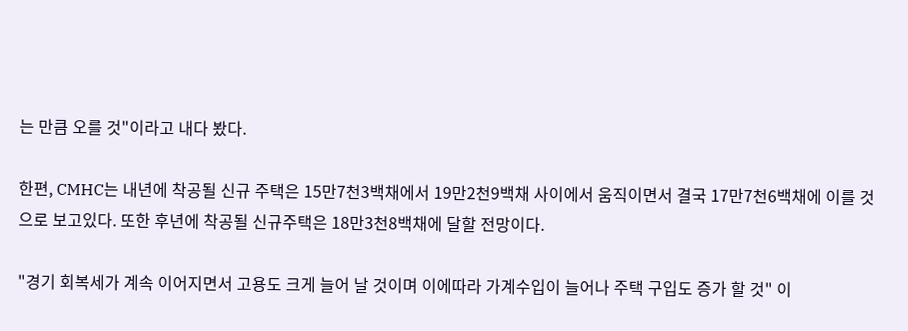는 만큼 오를 것"이라고 내다 봤다.

한편, CMHC는 내년에 착공될 신규 주택은 15만7천3백채에서 19만2천9백채 사이에서 움직이면서 결국 17만7천6백채에 이를 것으로 보고있다. 또한 후년에 착공될 신규주택은 18만3천8백채에 달할 전망이다.

"경기 회복세가 계속 이어지면서 고용도 크게 늘어 날 것이며 이에따라 가계수입이 늘어나 주택 구입도 증가 할 것" 이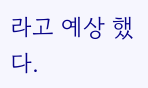라고 예상 했다.